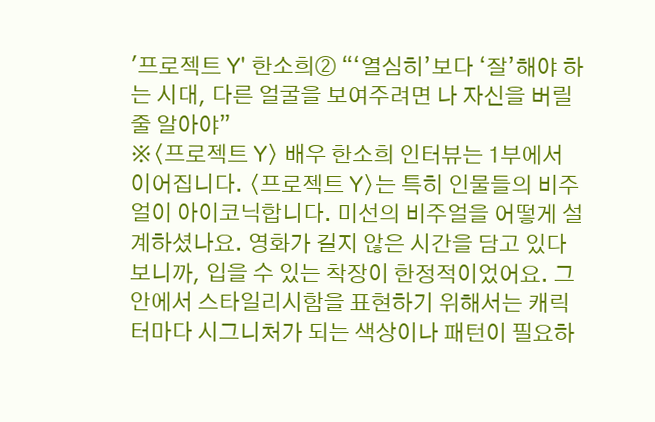'프로젝트 Y' 한소희② “‘열심히’보다 ‘잘’해야 하는 시대, 다른 얼굴을 보여주려면 나 자신을 버릴 줄 알아야”
※〈프로젝트 Y〉 배우 한소희 인터뷰는 1부에서 이어집니다. 〈프로젝트 Y〉는 특히 인물들의 비주얼이 아이코닉합니다. 미선의 비주얼을 어떻게 설계하셨나요. 영화가 길지 않은 시간을 담고 있다 보니까, 입을 수 있는 착장이 한정적이었어요. 그 안에서 스타일리시함을 표현하기 위해서는 캐릭터마다 시그니처가 되는 색상이나 패턴이 필요하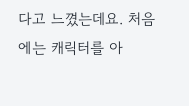다고 느꼈는데요. 처음에는 캐릭터를 아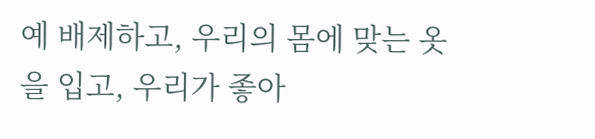예 배제하고, 우리의 몸에 맞는 옷을 입고, 우리가 좋아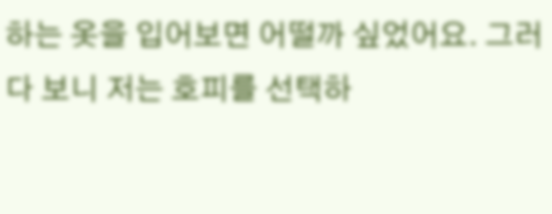하는 옷을 입어보면 어떨까 싶었어요. 그러다 보니 저는 호피를 선택하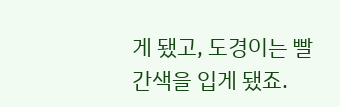게 됐고, 도경이는 빨간색을 입게 됐죠.